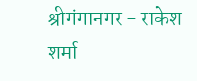श्रीगंगानगर - राकेश शर्मा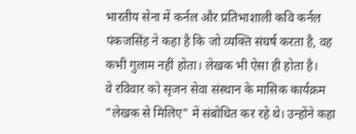भारतीय सेना में कर्नल और प्रतिभाशाली कवि कर्नल पंकजसिंह ने कहा है कि जो व्यक्ति संघर्ष करता है, वह कभी गुलाम नहीं होता। लेखक भी ऐसा ही होता है।
वे रविवार को सृजन सेवा संस्थान के मासिक कार्यक्रम "लेखक से मिलिए" में संबोधित कर रहे थे। उन्होंने कहा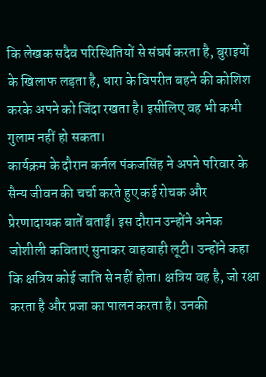कि लेखक सदैव परिस्थितियों से संघर्ष करता है, बुराइयों के खिलाफ लड़ता है, धारा के विपरीत बहने की कोशिश करके अपने को जिंदा रखता है। इसीलिए वह भी कभी गुलाम नहीं हो सकता।
कार्यक्रम के दौरान कर्नल पंकजसिंह ने अपने परिवार के सैन्य जीवन की चर्चा करते हुए कई रोचक और प्रेरणादायक बातें बताईं। इस दौरान उन्होंने अनेक जोशीली कविताएं सुनाकर वाहवाही लूटी। उन्होंने कहा कि क्षत्रिय कोई जाति से नहीं होता। क्षत्रिय वह है, जो रक्षा करता है और प्रजा का पालन करता है। उनकी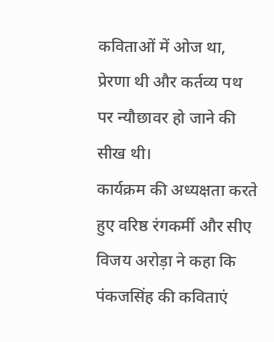कविताओं में ओज था, प्रेरणा थी और कर्तव्य पथ पर न्यौछावर हो जाने की सीख थी।
कार्यक्रम की अध्यक्षता करते हुए वरिष्ठ रंगकर्मी और सीए विजय अरोड़ा ने कहा कि पंकजसिंह की कविताएं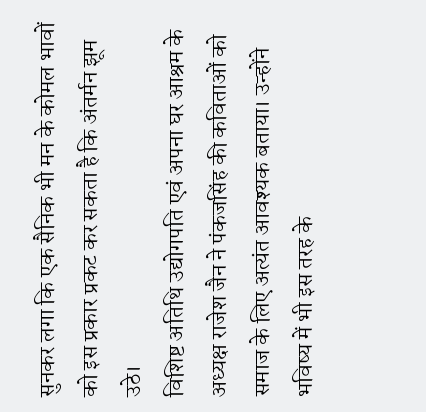सुनकर लगा कि एक सैनिक भी मन के कोमल भावों को इस प्रकार प्रकट कर सकता है कि अंतर्मन झूम उठे।
विशिष्ट अतिथि उद्योगपति एवं अपना घर आश्रम के अध्यक्ष राजेश जैन ने पंकजसिंह की कविताओं को समाज के लिए अत्यंत आवश्यक बताया। उन्होंने भविष्य में भी इस तरह के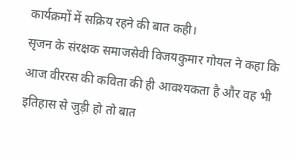कार्यक्रमों में सक्रिय रहने की बात कही।
सृजन के संरक्षक समाजसेवी विजयकुमार गोयल ने कहा कि आज वीररस की कविता की ही आवश्यकता है और वह भी इतिहास से जुड़ी हो तो बात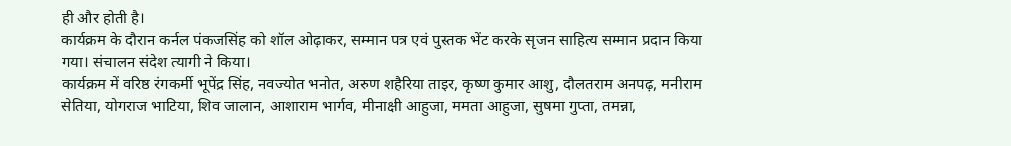ही और होती है।
कार्यक्रम के दौरान कर्नल पंकजसिंह को शॉल ओढ़ाकर, सम्मान पत्र एवं पुस्तक भेंट करके सृजन साहित्य सम्मान प्रदान किया गया। संचालन संदेश त्यागी ने किया।
कार्यक्रम में वरिष्ठ रंगकर्मी भूपेंद्र सिंह, नवज्योत भनोत, अरुण शहैरिया ताइर, कृष्ण कुमार आशु, दौलतराम अनपढ़, मनीराम सेतिया, योगराज भाटिया, शिव जालान, आशाराम भार्गव, मीनाक्षी आहुजा, ममता आहुजा, सुषमा गुप्ता, तमन्ना,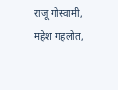राजू गोस्वामी, महेश गहलोत,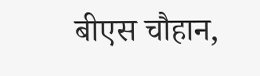बीएस चौहान,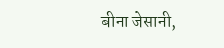बीना जेसानी,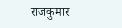राजकुमार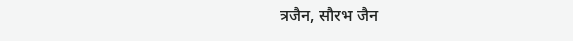त्रजैन, सौरभ जैन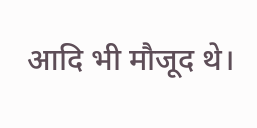आदि भी मौजूद थे।